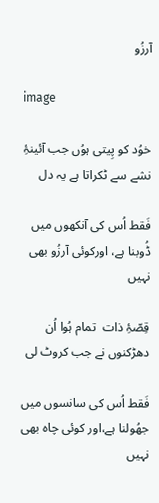آرزُو

image

خوُد کو پِیتی ہوُں جب آئینۂِ نشے سے ٹکراتا ہے یہ دل

فَقط اُس کی آنکھوں میں ڈُوبنا ہے، اورکوئی آرزُو بھی نہیں

قِصّۂِ ذات  تمام ہُوا اُن دھڑکنوں نے جب کروٹ لی

فَقط اُس کی سانسوں میں جھُولنا ہے،اور کوئی چاہ بھی نہیں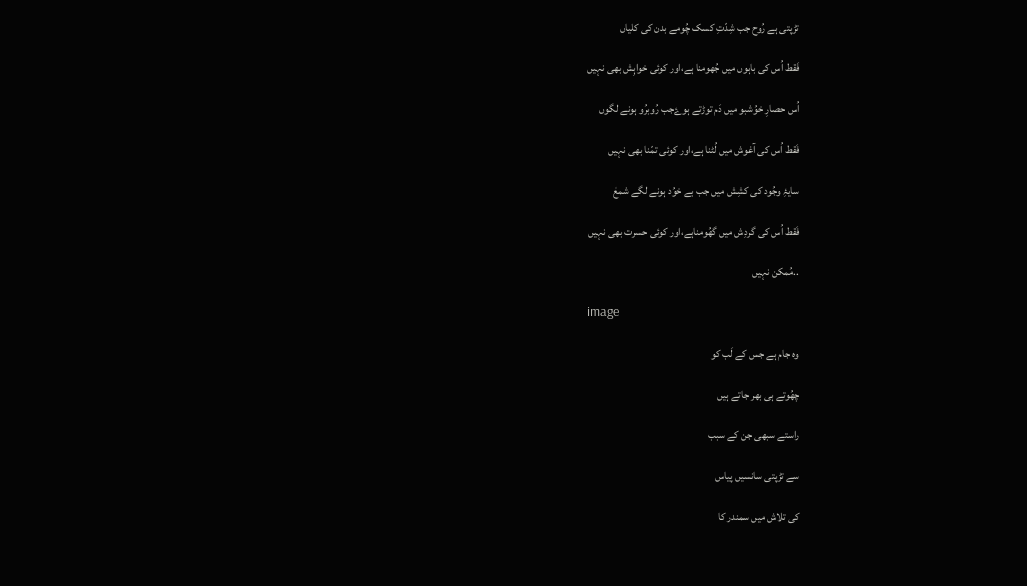تڑپتی ہے رُوح جب شِدّتِ کسک چُومے بدن کی کلیاں

فَقط اُس کی باہوں میں جُھومنا ہے،اور کوئی خواہِش بھی نہیں

اُس حصارِ خوُشبو میں دَم توڑتے ہوۓجب رُوبرُو ہونے لگوں

فَقط اُس کی آغوش میں لُٹنا ہے،اور کوئی تمّنا بھی نہیں

سایۂِ وجُود کی کشِش میں جب بے خوُد ہونے لگے شمعٰ

فَقط اُس کی گردِش میں گھُومناہے،اور کوئی حسرت بھی نہیں

..مُمکن نہیں

image

وہ جام ہے جس کے لَب کو

چھُوتے ہی بھر جاتے ہیں

راستے سبھی جن کے سبب

سے تڑپتی سانسیں پیاس

کی تلاش میں سمندر کا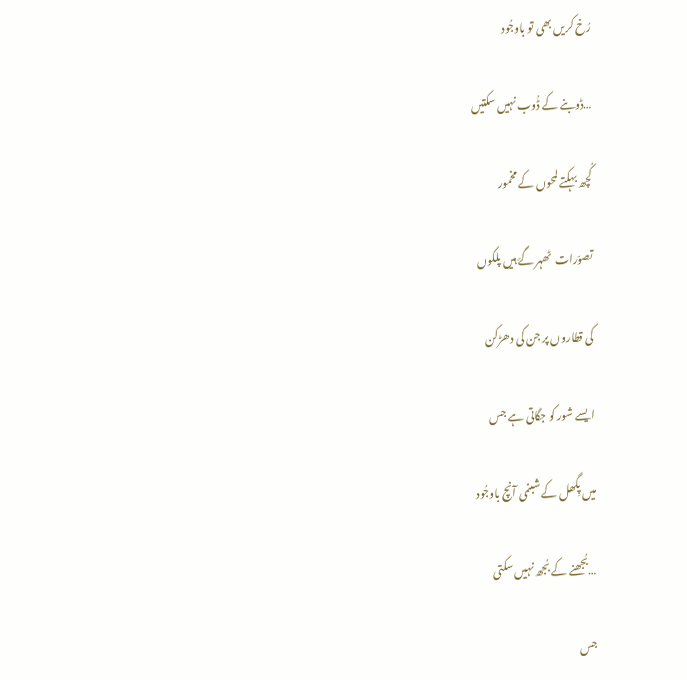رُخ کریں بھی تو باوجُود

…ڈوبنے کے ڈُوب نہیں سکتیں

کُچھ بہکتے لمحوں کے مخمور

تصوّرات  ٹھہر گۓ ہیں پلکوں

کی قطاروں پر جن کی دھڑکن

ایسے شور کو جگاتی ہے جس

میں پِگھل کے شبنمی آنچ باوجُود

…بُجھنے کے بُجھ نہیں سکتی

جس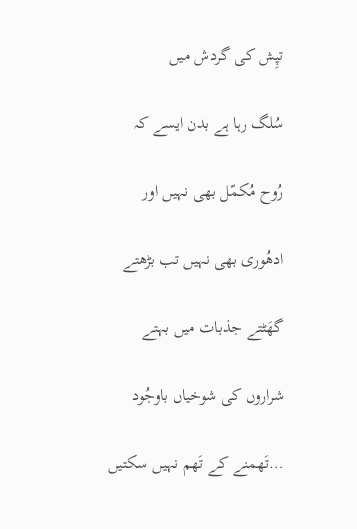تپِش کی گردش میں

سُلگ رہا ہے بدن ایسے کہ

رُوح مُکمّل بھی نہیں اور

ادھُوری بھی نہیں تب بڑھتے

گھَٹتے جذبات میں بہتے

شراروں کی شوخیاں باوجُود

…تَھمنے کے تَھم نہیں سکتیں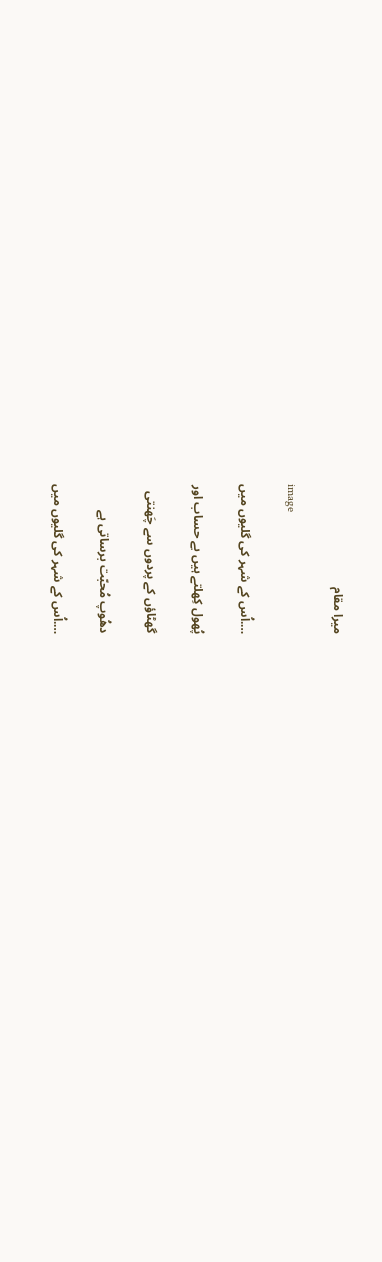میرا مقام

image

….اُس کے شہر کی گلیوں میں

پُھول کِھلتے ہیں بے حساب اور

گھٹاؤں کے پردوں سے چَھنتی

دھُوپ مُحبّت برساتی ہے

….اُس کے شہر کی گلیوں میں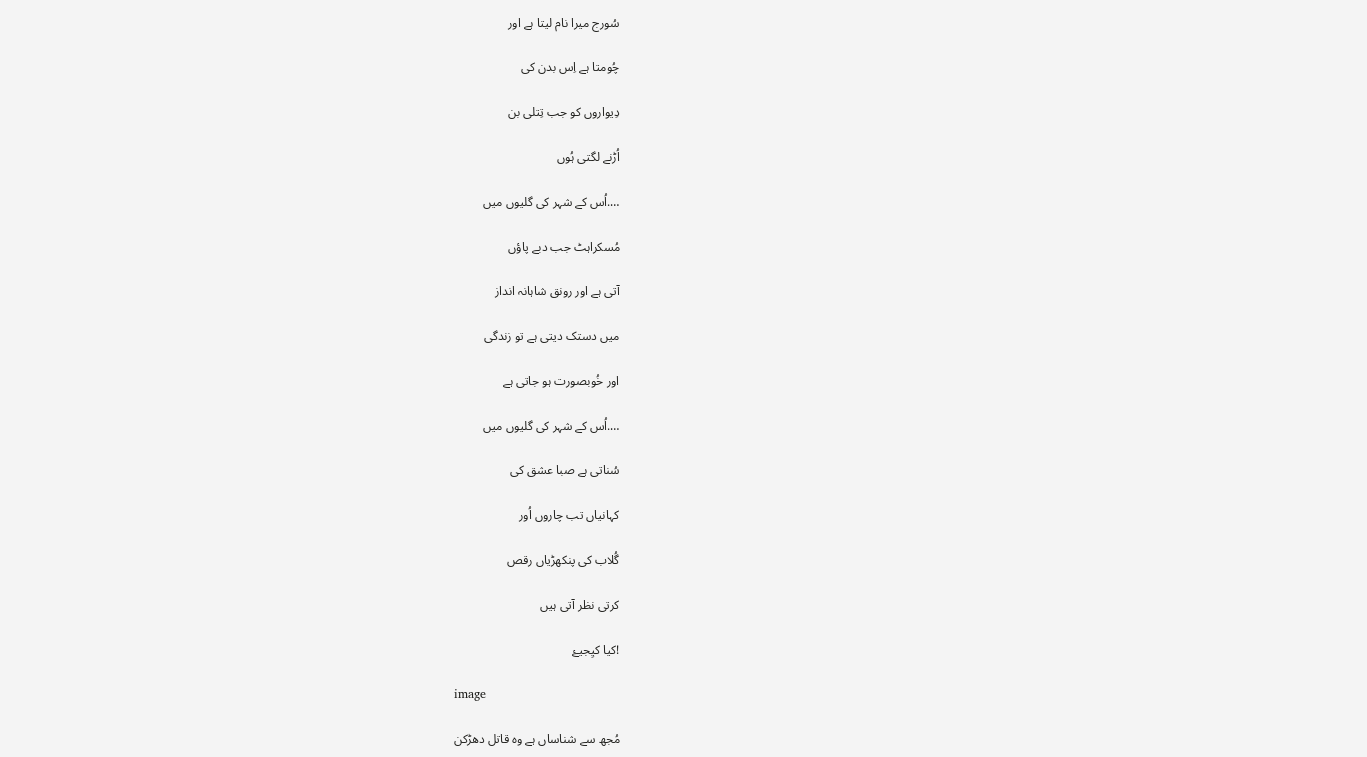سُورج میرا نام لیتا ہے اور

چُومتا ہے اِس بدن کی

دِیواروں کو جب تِتلی بن

اُڑنے لگتی ہُوں

….اُس کے شہر کی گلیوں میں

مُسکراہٹ جب دبے پاؤں

آتی ہے اور رونق شاہانہ انداز

میں دستک دیتی ہے تو زندگی

اور خُوبصورت ہو جاتی ہے

….اُس کے شہر کی گلیوں میں

سُناتی ہے صبا عشق کی

کہانیاں تب چاروں اُور

گُلاب کی پنکھڑیاں رقص

کرتی نظر آتی ہیں

!کیا کیِجیۓ

image

مُجھ سے شناساں ہے وہ قاتل دھڑکن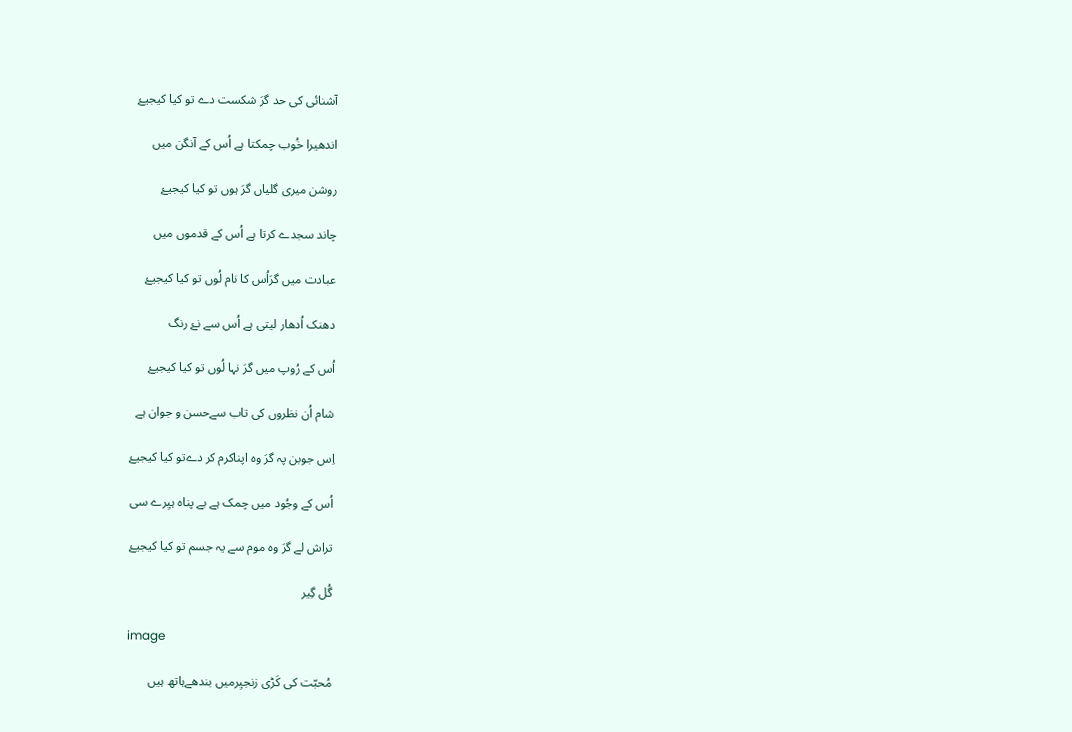آشنائی کی حد گرَ شکست دے تو کیا کیجیۓ

اندھیرا خُوب چمکتا ہے اُس کے آنگن میں

روشن میری گلیاں گرَ ہوں تو کیا کیجیۓ

چاند سجدے کرتا ہے اُس کے قدموں میں

عبادت میں گرَاُس کا نام لُوں تو کیا کیجیۓ

دھنک اُدھار لیتی ہے اُس سے نۓ رنگ

اُس کے رُوپ میں گرَ نہا لُوں تو کیا کیجیۓ

شام اُن نظروں کی تاب سےحسن و جوان ہے

اِس جوبن پہ گرَ وہ اپناکرم کر دےتو کیا کیجیۓ

اُس کے وجُود میں چمک ہے بے پناہ ہیِرے سی

تراش لے گرَ وہ موم سے یہ جسم تو کیا کیجیۓ

گُل گِیر

image

مُحبّت کی کَڑی زنجیِرمیں بندھےہاتھ ہیں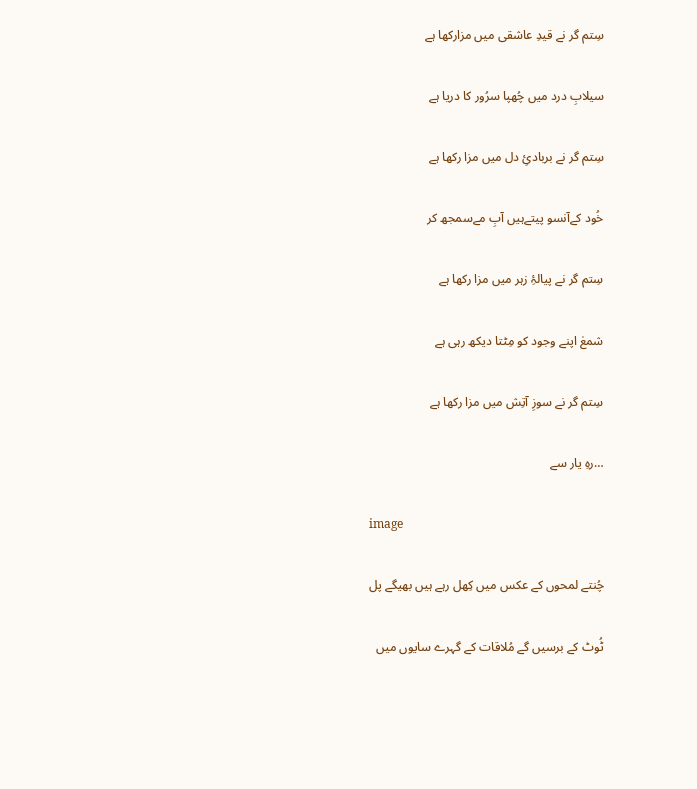سِتم گر نے قیدِ عاشقی میں مزارکھا ہے

سیلابِ درد میں چُھپا سرُور کا دریا ہے

سِتم گر نے بربادئِ دل میں مزا رکھا ہے

خُود کےآنسو پیتےہیں آبِ مےسمجھ کر

سِتم گر نے پیالۂِ زہر میں مزا رکھا ہے

شمعٰ اپنے وجود کو مِٹتا دیکھ رہی ہے

سِتم گر نے سوزِ آتِش میں مزا رکھا ہے

…رہِ یار سے

image

چُنتے لمحوں کے عکس میں کِھل رہے ہیں بھیگے پل

ٹُوٹ کے برسیں گے مُلاقات کے گہرے سایوں میں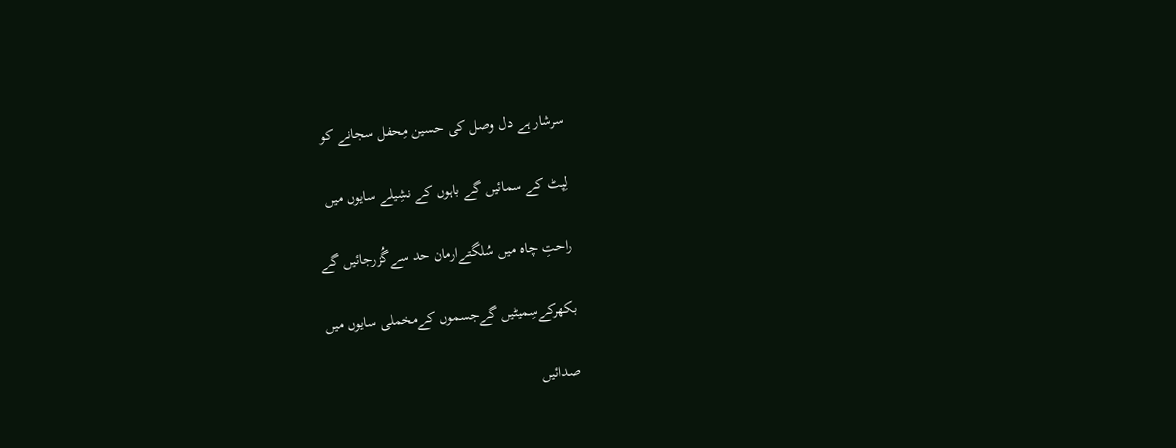سرشار ہے دل وصل کی حسین مِحفل سجانے کو

لِپٹ کے سمائیں گے باہوں کے نشِیلے سایوں میں

راحتِ چاہ میں سُلگتےارمان حد سےگُزرجائیں گے

بکھرکےسِمیٹیں گےجسموں کےمخملی سایوں میں

صدائیں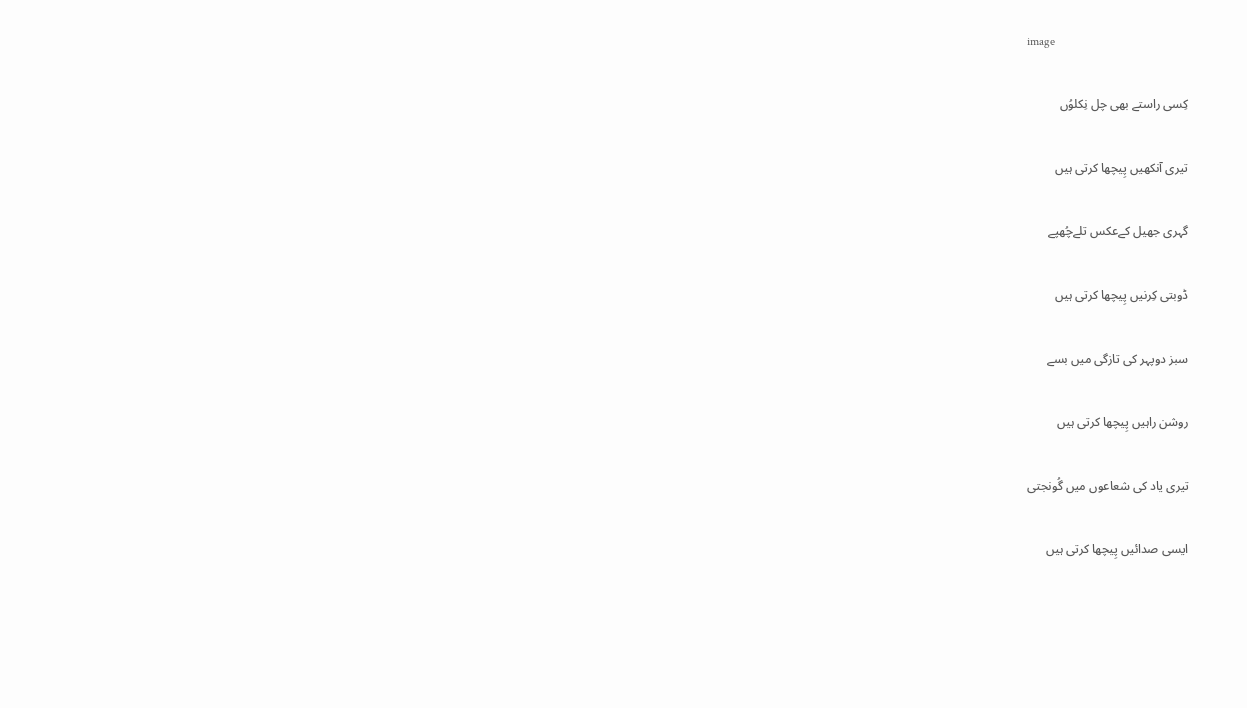image

کِسی راستے بھی چل نِکلوُں

تیری آنکھیں پِیچھا کرتی ہیں

گہری جھیل کےعکس تلےچُھپے

ڈوبتی کِرنیں پِیچھا کرتی ہیں

سبز دوپہر کی تازگی میں بسے

روشن راہیں پِیچھا کرتی ہیں

تیری یاد کی شعاعوں میں گُونجتی

ایسی صدائیں پِیچھا کرتی ہیں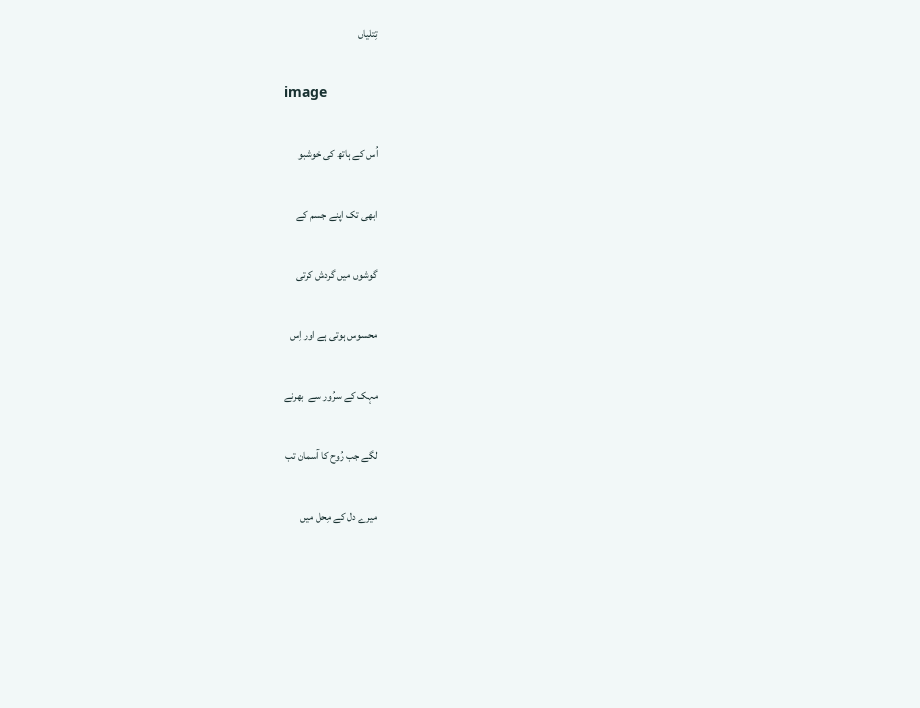تِتلیاں

image

اُس کے ہاتھ کی خوشبو

ابھی تک اپنے جسم کے

گوشوں میں گردش کرتی

محسوس ہوتی ہے اور اِس

مہک کے سرُور سے  بھرنے

لگے جب رُوح کا آسمان تب

میرے دل کے مِحل میں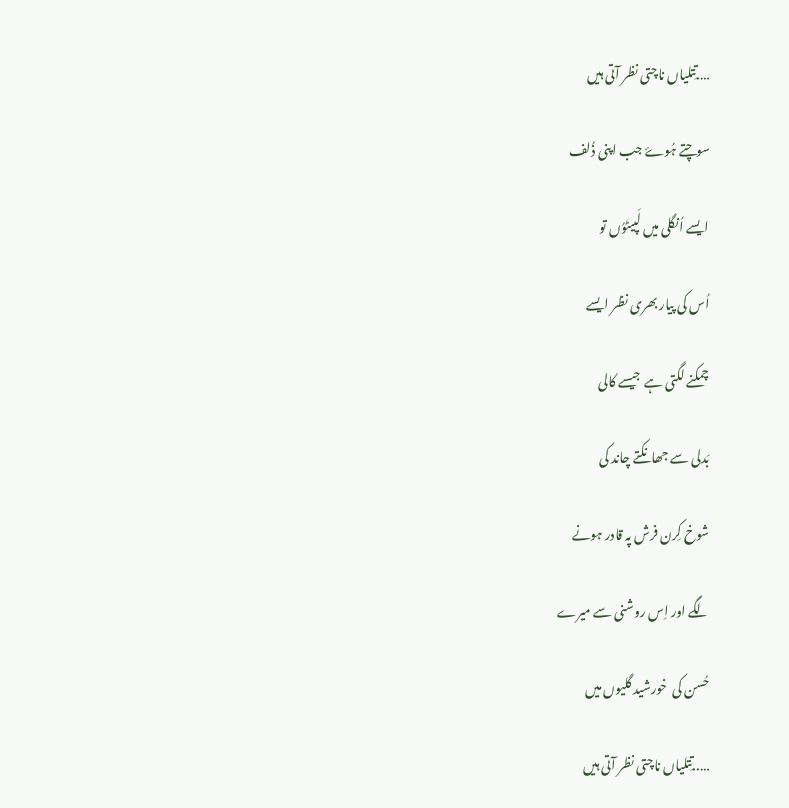….تِتلیاں ناچتی نظر آتی ہیں

سوچتے ہُوۓ جب اپنی ذُلف

ایسے اُنگلی میں لَپیٹوُں تو

اُس کی پیار بھری نظر ایسے

چمکنے لگتی ہے  جیسے کالی

بَدلی سے جھانکتے چاند کی

شوخ کِرن فرش پہ قادر ہونے

لگے اور اِس روشنی سے میرے

حُسن کی  خورشید گلیوں میں

…..تِتلیاں ناچتی نظر آتی ہیں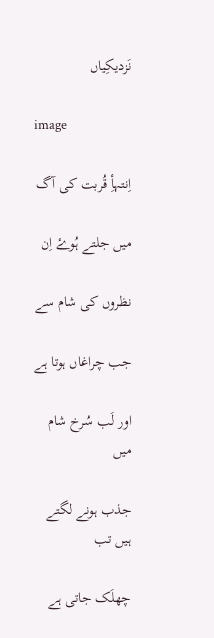نَزدیکِیاں

image

اِنتہأِ قُربت کی آگ

میں جلتے ہُوۓ اِن

نظروں کی شام سے

جب چراغاں ہوتا ہے

اور لَب سُرخ شام میں

جذب ہونے لگتے ہیں تب

چھلَک جاتی ہے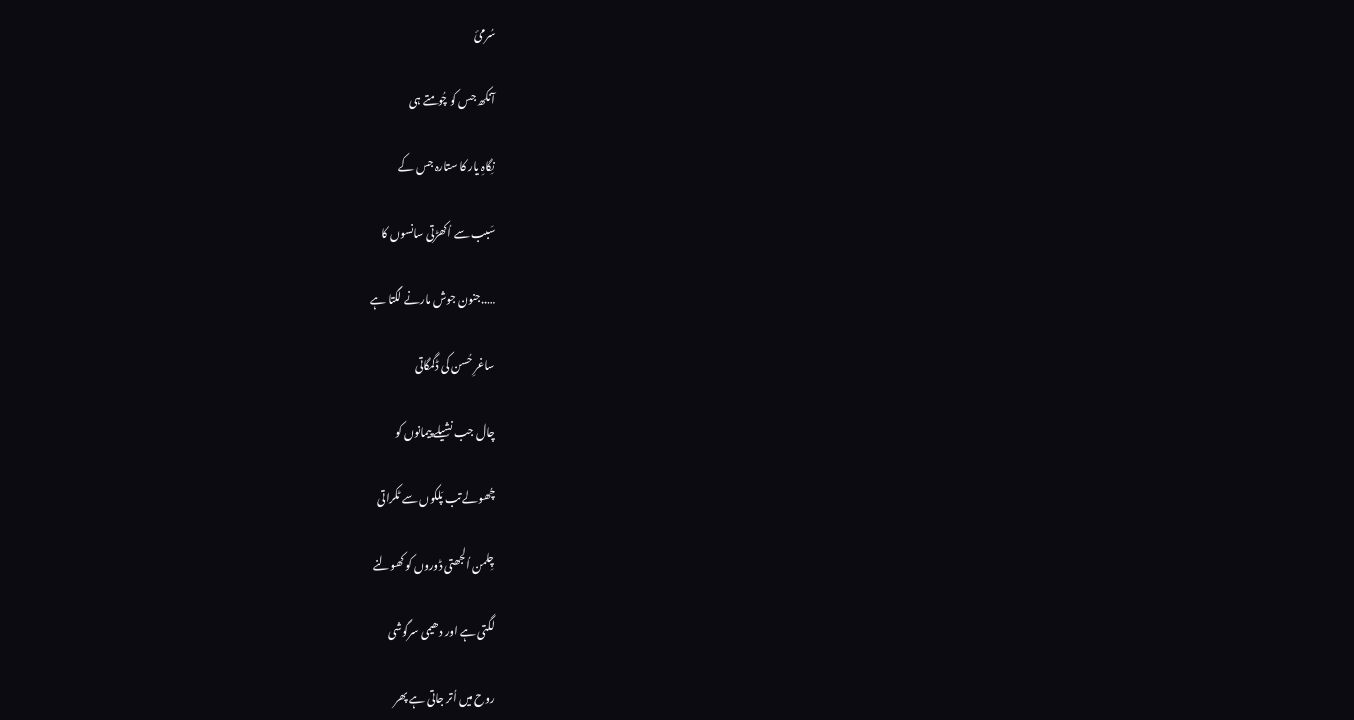سُرمئ

آنکھ جس کو چُومتے ہی

نِگاہِ یار کا ستارہ جس کے

سَبب سے اُکھڑتی سانسوں کا

…..جنون جوش مارنے لگتا ہے

ساغرِ حُسن کی ڈگمگاتی

چال جب نشِیلے پیمانوں کو

چُھولے تب پَلکوں سے ٹکراتی

چِلمن اُلجھتی ڈوروں کو کھولنے

لگتی ہے اور دھیمی سرگوشی

روح میں اُتر جاتی ہے پھر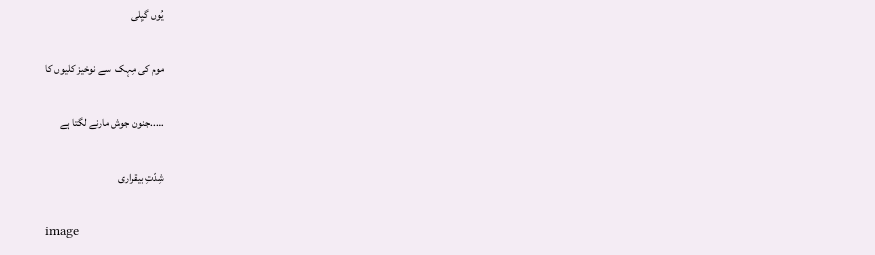یُوں گیِلی

موم کی مِہک  سے نوخیز کلیوں کا

…..جنون جوش مارنے لگتا ہے

شِدّتِ بیقراری

image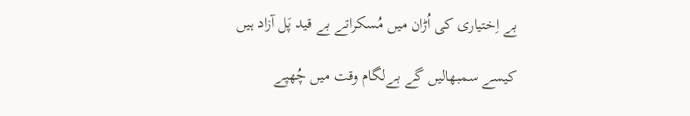بے اِختیاری کی اُڑان میں مُسکراتے بے قید پَل آزاد ہیں

کیسے سمبھالیں گے بےلگام وقت میں چُھپے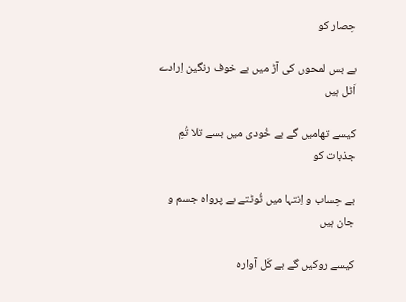حِصار کو

بے بس لمحوں کی آڑ میں بے خوف رنگین اِرادے اَٹل ہیں

کیسے تھامیں گے بے خُودی میں بسے تلا تُمِ جذبات کو

بے حِساب و اِنتہا میں ٹُوٹتے بے پرواہ جسم و جان ہیں

کیسے روکیں گے بے کَل آوارہ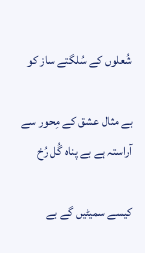شُعلوں کے سُلگتے ساز کو

بے مثال عشق کے مِحور سے آراستہ ہے بے پناہ گُل رُخ

کیسے سمیٹیں گے بے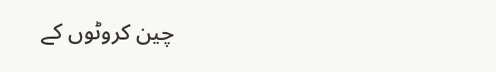چین کروٹوں کے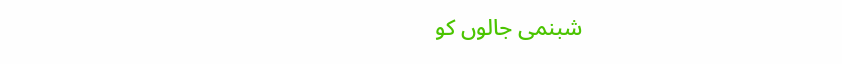شبنمی جالوں کو